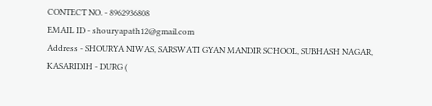CONTECT NO. - 8962936808
EMAIL ID - shouryapath12@gmail.com
Address - SHOURYA NIWAS, SARSWATI GYAN MANDIR SCHOOL, SUBHASH NAGAR, KASARIDIH - DURG (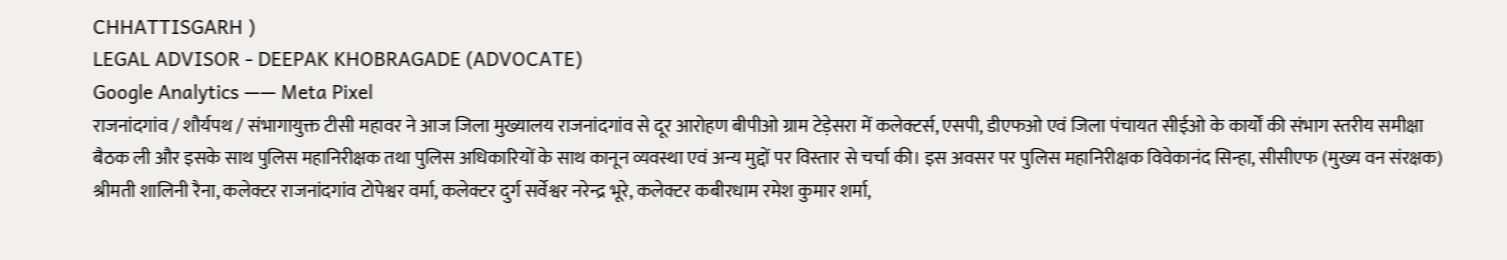CHHATTISGARH )
LEGAL ADVISOR - DEEPAK KHOBRAGADE (ADVOCATE)
Google Analytics —— Meta Pixel
राजनांदगांव / शौर्यपथ / संभागायुक्त टीसी महावर ने आज जिला मुख्यालय राजनांदगांव से दूर आरोहण बीपीओ ग्राम टेड़ेसरा में कलेक्टर्स, एसपी, डीएफओ एवं जिला पंचायत सीईओ के कार्यों की संभाग स्तरीय समीक्षा बैठक ली और इसके साथ पुलिस महानिरीक्षक तथा पुलिस अधिकारियों के साथ कानून व्यवस्था एवं अन्य मुद्दों पर विस्तार से चर्चा की। इस अवसर पर पुलिस महानिरीक्षक विवेकानंद सिन्हा, सीसीएफ (मुख्य वन संरक्षक) श्रीमती शालिनी रैना, कलेक्टर राजनांदगांव टोपेश्वर वर्मा, कलेक्टर दुर्ग सर्वेश्वर नरेन्द्र भूरे, कलेक्टर कबीरधाम रमेश कुमार शर्मा,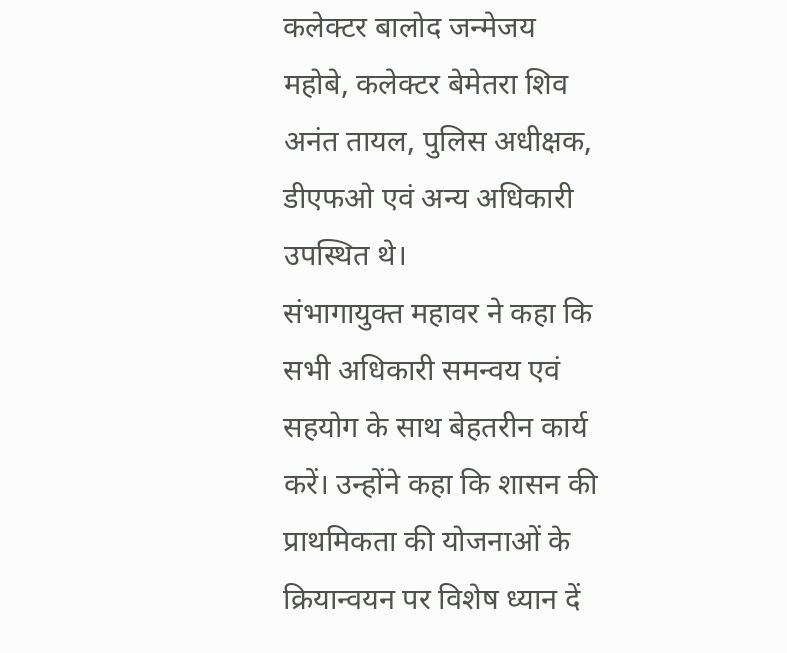कलेक्टर बालोद जन्मेजय महोबे, कलेक्टर बेमेतरा शिव अनंत तायल, पुलिस अधीक्षक, डीएफओ एवं अन्य अधिकारी उपस्थित थे।
संभागायुक्त महावर ने कहा कि सभी अधिकारी समन्वय एवं सहयोग के साथ बेहतरीन कार्य करें। उन्होंने कहा कि शासन की प्राथमिकता की योजनाओं के क्रियान्वयन पर विशेष ध्यान दें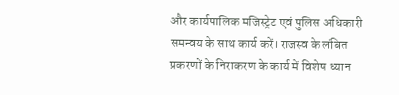और कार्यपालिक मजिस्ट्रेट एवं पुलिस अधिकारी समन्वय के साथ कार्य करें। राजस्व के लंबित प्रकरणों के निराकरण के कार्य में विशेष ध्यान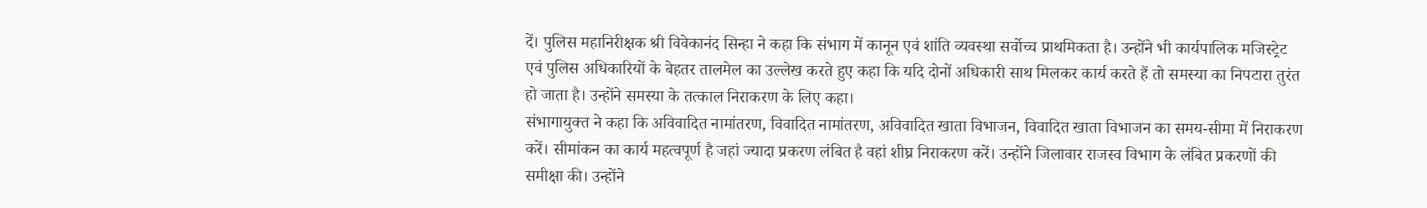दें। पुलिस महानिरीक्षक श्री विवेकानंद सिन्हा ने कहा कि संभाग में कानून एवं शांति व्यवस्था सर्वोच्च प्राथमिकता है। उन्होंने भी कार्यपालिक मजिस्ट्रेट एवं पुलिस अधिकारियों के बेहतर तालमेल का उल्लेख करते हुए कहा कि यदि दोनों अधिकारी साथ मिलकर कार्य करते हैं तो समस्या का निपटारा तुरंत हो जाता है। उन्होंने समस्या के तत्काल निराकरण के लिए कहा।
संभागायुक्त ने कहा कि अविवादित नामांतरण, विवादित नामांतरण, अविवादित खाता विभाजन, विवादित खाता विभाजन का समय-सीमा में निराकरण करें। सीमांकन का कार्य महत्वपूर्ण है जहां ज्यादा प्रकरण लंबित है वहां शीघ्र निराकरण करें। उन्होंने जिलावार राजस्व विभाग के लंबित प्रकरणों की समीक्षा की। उन्होंने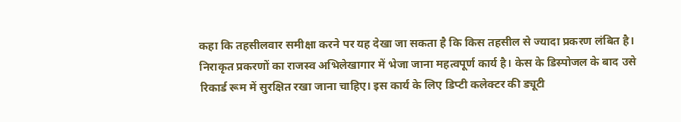कहा कि तहसीलवार समीक्षा करने पर यह देखा जा सकता है कि किस तहसील से ज्यादा प्रकरण लंबित है। निराकृत प्रकरणों का राजस्व अभिलेखागार में भेजा जाना महत्वपूर्ण कार्य है। केस के डिस्पोजल के बाद उसे रिकार्ड रूम में सुरक्षित रखा जाना चाहिए। इस कार्य के लिए डिप्टी कलेक्टर की ड्यूटी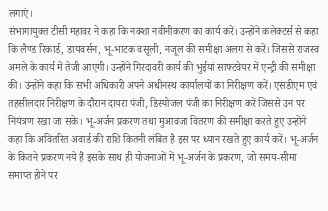लगाएं।
संभागायुक्त टीसी महावर ने कहा कि नक्शा नवीनीकरण का कार्य करें। उन्होंने कलेक्टर्स से कहा कि लैण्ड रिकार्ड, डायवर्सन, भू-भाटक वसूली, नजूल की समीक्षा अलग से करें। जिससे राजस्व अमले के कार्य में तेजी आएगी। उन्होंने गिरदावरी कार्य की भुईयां साफ्टवेयर में एन्ट्री की समीक्षा की। उन्होंने कहा कि सभी अधिकारी अपने अधीनस्थ कार्यालयों का निरीक्षण करें। एसडीएम एवं तहसीलदार निरीक्षण के दौरान दायरा पंजी, डिस्पोजल पंजी का निरीक्षण करें जिससे उन पर नियंत्रण रखा जा सके। भू-अर्जन प्रकरण तथा मुआवजा वितरण की समीक्षा करते हुए उन्होंने कहा कि अवितरित अवार्ड की राशि कितनी लंबित है इस पर ध्यान रखते हुए कार्य करें। भू-अर्जन के कितने प्रकरण नये हैं इसके साथ ही योजनाओं में भू-अर्जन के प्रकरण, जो समय-सीमा समाप्त होने पर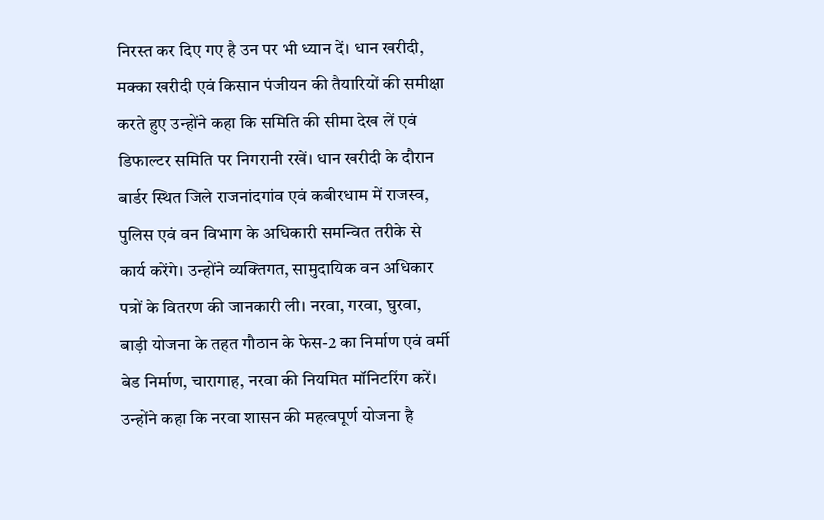निरस्त कर दिए गए है उन पर भी ध्यान दें। धान खरीदी, मक्का खरीदी एवं किसान पंजीयन की तैयारियों की समीक्षा करते हुए उन्होंने कहा कि समिति की सीमा देख लें एवं डिफाल्टर समिति पर निगरानी रखें। धान खरीदी के दौरान बार्डर स्थित जिले राजनांदगांव एवं कबीरधाम में राजस्व, पुलिस एवं वन विभाग के अधिकारी समन्वित तरीके से कार्य करेंगे। उन्होंने व्यक्तिगत, सामुदायिक वन अधिकार पत्रों के वितरण की जानकारी ली। नरवा, गरवा, घुरवा, बाड़ी योजना के तहत गौठान के फेस-2 का निर्माण एवं वर्मी बेड निर्माण, चारागाह, नरवा की नियमित मॉनिटरिंग करें। उन्होंने कहा कि नरवा शासन की महत्वपूर्ण योजना है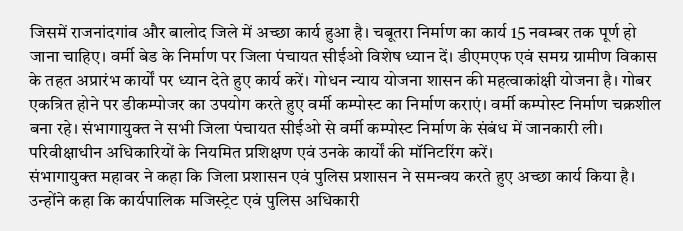जिसमें राजनांदगांव और बालोद जिले में अच्छा कार्य हुआ है। चबूतरा निर्माण का कार्य 15 नवम्बर तक पूर्ण हो जाना चाहिए। वर्मी बेड के निर्माण पर जिला पंचायत सीईओ विशेष ध्यान दें। डीएमएफ एवं समग्र ग्रामीण विकास के तहत अप्रारंभ कार्यों पर ध्यान देते हुए कार्य करें। गोधन न्याय योजना शासन की महत्वाकांक्षी योजना है। गोबर एकत्रित होने पर डीकम्पोजर का उपयोग करते हुए वर्मी कम्पोस्ट का निर्माण कराएं। वर्मी कम्पोस्ट निर्माण चक्रशील बना रहे। संभागायुक्त ने सभी जिला पंचायत सीईओ से वर्मी कम्पोस्ट निर्माण के संबंध में जानकारी ली। परिवीक्षाधीन अधिकारियों के नियमित प्रशिक्षण एवं उनके कार्यों की मॉनिटरिंग करें।
संभागायुक्त महावर ने कहा कि जिला प्रशासन एवं पुलिस प्रशासन ने समन्वय करते हुए अच्छा कार्य किया है। उन्होंने कहा कि कार्यपालिक मजिस्ट्रेट एवं पुलिस अधिकारी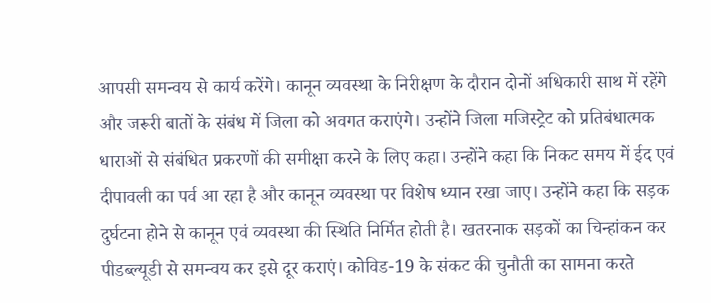आपसी समन्वय से कार्य करेंगे। कानून व्यवस्था के निरीक्षण के दौरान दोनों अधिकारी साथ में रहेंगे और जरूरी बातों के संबंध में जिला को अवगत कराएंगे। उन्होंने जिला मजिस्ट्रेट को प्रतिबंधात्मक धाराओं से संबंधित प्रकरणों की समीक्षा करने के लिए कहा। उन्होंने कहा कि निकट समय में ईद एवं दीपावली का पर्व आ रहा है और कानून व्यवस्था पर विशेष ध्यान रखा जाए। उन्होंने कहा कि सड़क दुर्घटना होने से कानून एवं व्यवस्था की स्थिति निर्मित होती है। खतरनाक सड़कों का चिन्हांकन कर पीडब्ल्यूडी से समन्वय कर इसे दूर कराएं। कोविड-19 के संकट की चुनौती का सामना करते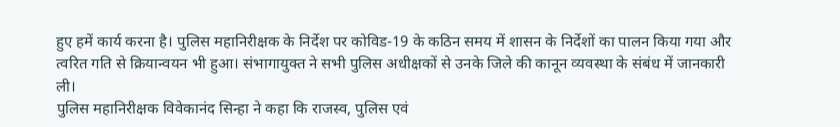हुए हमें कार्य करना है। पुलिस महानिरीक्षक के निर्देश पर कोविड-19 के कठिन समय में शासन के निर्देशों का पालन किया गया और त्वरित गति से क्रियान्वयन भी हुआ। संभागायुक्त ने सभी पुलिस अधीक्षकों से उनके जिले की कानून व्यवस्था के संबंध में जानकारी ली।
पुलिस महानिरीक्षक विवेकानंद सिन्हा ने कहा कि राजस्व, पुलिस एवं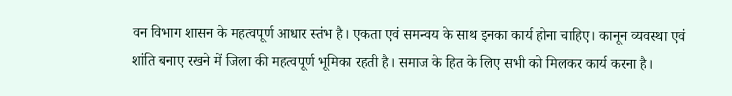वन विभाग शासन के महत्वपूर्ण आधार स्तंभ है। एकता एवं समन्वय के साथ इनका कार्य होना चाहिए। कानून व्यवस्था एवं शांति बनाए रखने में जिला की महत्वपूर्ण भूमिका रहती है। समाज के हित के लिए सभी को मिलकर कार्य करना है।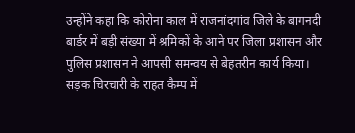उन्होंने कहा कि कोरोना काल में राजनांदगांव जिले के बागनदी बार्डर में बड़ी संख्या में श्रमिकों के आने पर जिला प्रशासन और पुलिस प्रशासन ने आपसी समन्वय से बेहतरीन कार्य किया। सड़क चिरचारी के राहत कैम्प में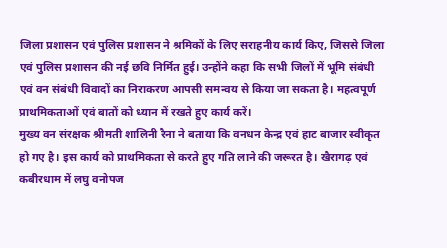जिला प्रशासन एवं पुलिस प्रशासन ने श्रमिकों के लिए सराहनीय कार्य किए, जिससे जिला एवं पुलिस प्रशासन की नई छवि निर्मित हुई। उन्होंने कहा कि सभी जिलों में भूमि संबंधी एवं वन संबंधी विवादों का निराकरण आपसी समन्वय से किया जा सकता है। महत्वपूर्ण प्राथमिकताओं एवं बातों को ध्यान में रखते हुए कार्य करें।
मुख्य वन संरक्षक श्रीमती शालिनी रैना ने बताया कि वनधन केन्द्र एवं हाट बाजार स्वीकृत हो गए है। इस कार्य को प्राथमिकता से करते हुए गति लाने की जरूरत है। खैरागढ़ एवं कबीरधाम में लघु वनोपज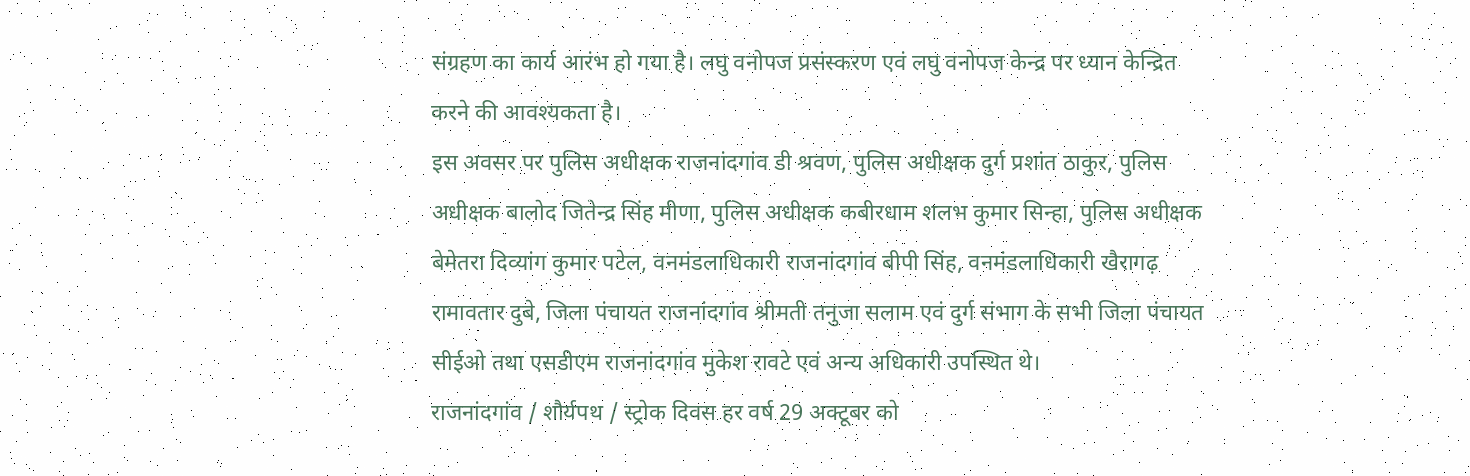संग्रहण का कार्य आरंभ हो गया है। लघु वनोपज प्रसंस्करण एवं लघु वनोपज केन्द्र पर ध्यान केन्द्रित करने की आवश्यकता है।
इस अवसर पर पुलिस अधीक्षक राजनांदगांव डी श्रवण, पुलिस अधीक्षक दुर्ग प्रशांत ठाकुर, पुलिस अधीक्षक बालोद जितेन्द्र सिंह मीणा, पुलिस अधीक्षक कबीरधाम शलभ कुमार सिन्हा, पुलिस अधीक्षक बेमेतरा दिव्यांग कुमार पटेल, वनमंडलाधिकारी राजनांदगांव बीपी सिंह, वनमंडलाधिकारी खैरागढ़ रामावतार दुबे, जिला पंचायत राजनांदगांव श्रीमती तनुजा सलाम एवं दुर्ग संभाग के सभी जिला पंचायत सीईओ तथा एसडीएम राजनांदगांव मुकेश रावटे एवं अन्य अधिकारी उपस्थित थे।
राजनांदगांव / शौर्यपथ / स्ट्रोक दिवस हर वर्ष 29 अक्टूबर को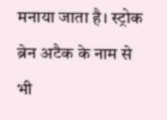मनाया जाता है। स्ट्रोक ब्रेन अटैक के नाम से भी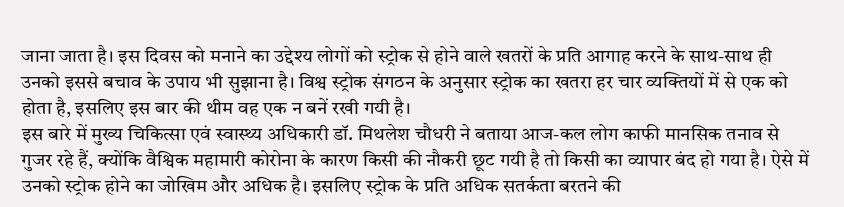जाना जाता है। इस दिवस को मनाने का उद्देश्य लोगों को स्ट्रोक से होने वाले खतरों के प्रति आगाह करने के साथ-साथ ही उनको इससे बचाव के उपाय भी सुझाना है। विश्व स्ट्रोक संगठन के अनुसार स्ट्रोक का खतरा हर चार व्यक्तियों में से एक को होता है, इसलिए इस बार की थीम वह एक न बनें रखी गयी है।
इस बारे में मुख्य चिकित्सा एवं स्वास्थ्य अधिकारी डॉ. मिथलेश चौधरी ने बताया आज-कल लोग काफी मानसिक तनाव से गुजर रहे हैं, क्योंकि वैश्विक महामारी कोरोना के कारण किसी की नौकरी छूट गयी है तो किसी का व्यापार बंद हो गया है। ऐसे में उनको स्ट्रोक होने का जोखिम और अधिक है। इसलिए स्ट्रोक के प्रति अधिक सतर्कता बरतने की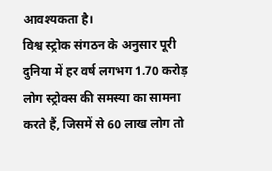आवश्यकता है।
विश्व स्ट्रोक संगठन के अनुसार पूरी दुनिया में हर वर्ष लगभग 1.70 करोड़ लोग स्ट्रोक्स की समस्या का सामना करते हैं, जिसमें से 60 लाख लोग तो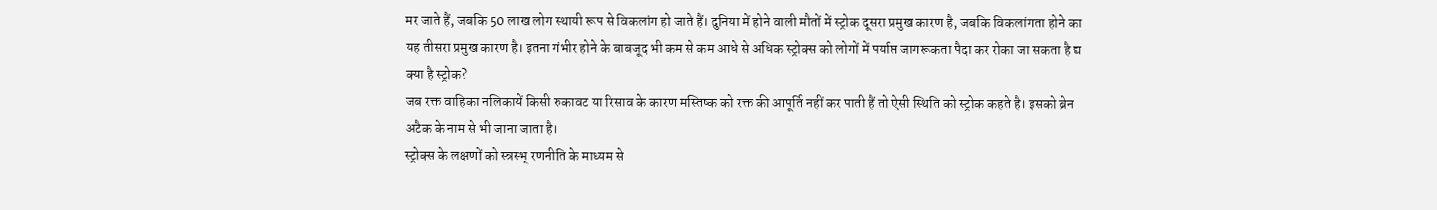मर जाते हैं, जबकि 50 लाख लोग स्थायी रूप से विकलांग हो जाते हैं। दुनिया में होने वाली मौतों में स्ट्रोक दूसरा प्रमुख कारण है, जबकि विकलांगता होने का यह तीसरा प्रमुख कारण है। इतना गंभीर होने के बाबजूद भी कम से कम आधे से अधिक स्ट्रोक्स को लोगों में पर्याप्त जागरूकता पैदा कर रोका जा सकता है द्य
क्या है स्ट्रोक?
जब रक्त वाहिका नलिकायें किसी रुकावट या रिसाव के कारण मस्तिष्क को रक्त की आपूर्ति नहीं कर पाती हैं तो ऐसी स्थिति को स्ट्रोक कहते है। इसको ब्रेन अटैक के नाम से भी जाना जाता है।
स्ट्रोक्स के लक्षणों को स्न्रस्भ् रणनीति के माध्यम से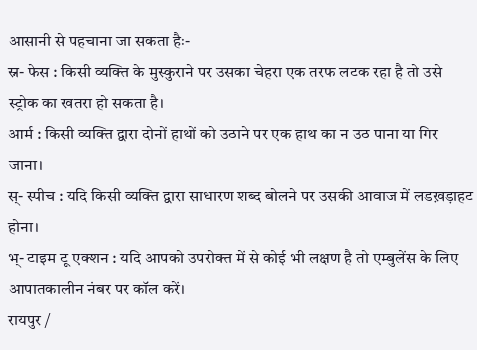आसानी से पहचाना जा सकता हैः-
स्न- फेस : किसी व्यक्ति के मुस्कुराने पर उसका चेहरा एक तरफ लटक रहा है तो उसे स्ट्रोक का खतरा हो सकता है।
आर्म : किसी व्यक्ति द्वारा दोनों हाथों को उठाने पर एक हाथ का न उठ पाना या गिर जाना।
स्- स्पीच : यदि किसी व्यक्ति द्वारा साधारण शब्द बोलने पर उसकी आवाज में लडख़ड़ाहट होना।
भ्- टाइम टू एक्शन : यदि आपको उपरोक्त में से कोई भी लक्षण है तो एम्बुलेंस के लिए आपातकालीन नंबर पर कॉल करें।
रायपुर /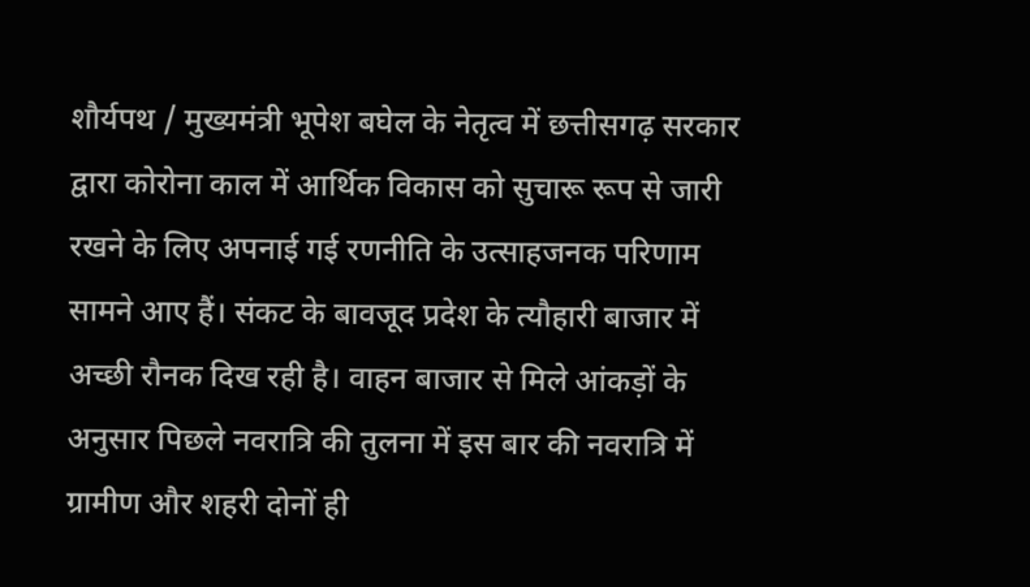शौर्यपथ / मुख्यमंत्री भूपेश बघेल के नेतृत्व में छत्तीसगढ़ सरकार द्वारा कोरोना काल में आर्थिक विकास को सुचारू रूप से जारी रखने के लिए अपनाई गई रणनीति के उत्साहजनक परिणाम सामने आए हैं। संकट के बावजूद प्रदेश के त्यौहारी बाजार में अच्छी रौनक दिख रही है। वाहन बाजार से मिले आंकड़ों के अनुसार पिछले नवरात्रि की तुलना में इस बार की नवरात्रि में ग्रामीण और शहरी दोनों ही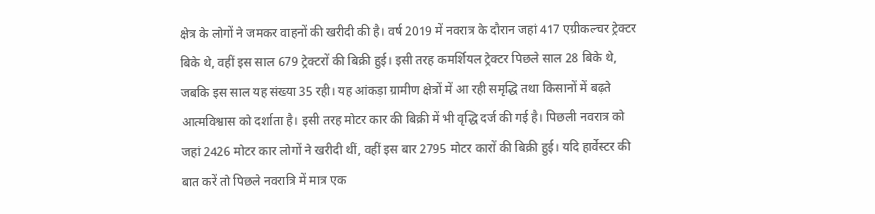क्षेत्र के लोगों ने जमकर वाहनों की खरीदी की है। वर्ष 2019 में नवरात्र के दौरान जहां 417 एग्रीकल्चर ट्रेक्टर बिके थे, वहीं इस साल 679 ट्रेक्टरों की बिक्री हुई। इसी तरह कमर्शियल ट्रेक्टर पिछले साल 28 बिके थे, जबकि इस साल यह संख्या 35 रही। यह आंकड़ा ग्रामीण क्षेत्रों में आ रही समृद्धि तथा किसानों में बढ़ते आत्मविश्वास को दर्शाता है। इसी तरह मोटर कार की बिक्री में भी वृद्धि दर्ज की गई है। पिछली नवरात्र को जहां 2426 मोटर कार लोगों ने खरीदी थीं, वहीं इस बार 2795 मोटर कारों की बिक्री हुई। यदि हार्वेस्टर की बात करें तो पिछले नवरात्रि में मात्र एक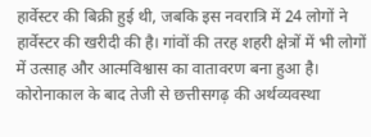हार्वेस्टर की बिक्री हुई थी, जबकि इस नवरात्रि में 24 लोगों ने हार्वेस्टर की खरीदी की है। गांवों की तरह शहरी क्षेत्रों में भी लोगों में उत्साह और आत्मविश्वास का वातावरण बना हुआ है। कोरोनाकाल के बाद तेजी से छत्तीसगढ़ की अर्थव्यवस्था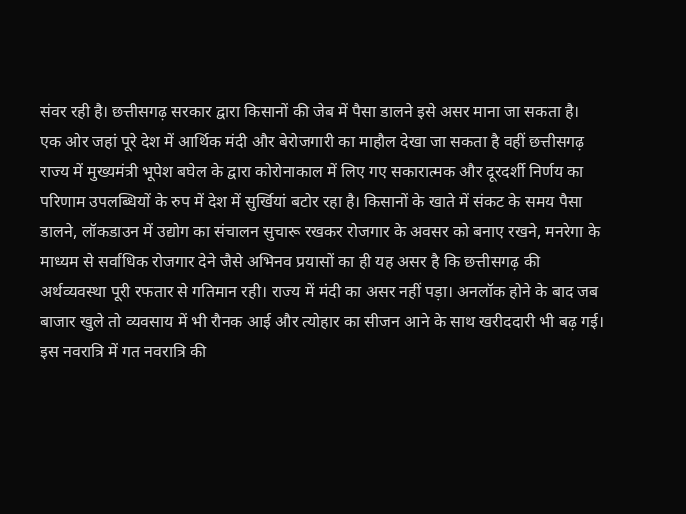संवर रही है। छत्तीसगढ़ सरकार द्वारा किसानों की जेब में पैसा डालने इसे असर माना जा सकता है।
एक ओर जहां पूरे देश में आर्थिक मंदी और बेरोजगारी का माहौल देखा जा सकता है वहीं छत्तीसगढ़ राज्य में मुख्यमंत्री भूपेश बघेल के द्वारा कोरोनाकाल में लिए गए सकारात्मक और दूरदर्शी निर्णय का परिणाम उपलब्धियों के रुप में देश में सुर्खियां बटोर रहा है। किसानों के खाते में संकट के समय पैसा डालने, लॉकडाउन में उद्योग का संचालन सुचारू रखकर रोजगार के अवसर को बनाए रखने, मनरेगा के माध्यम से सर्वाधिक रोजगार देने जैसे अभिनव प्रयासों का ही यह असर है कि छत्तीसगढ़ की अर्थव्यवस्था पूरी रफतार से गतिमान रही। राज्य में मंदी का असर नहीं पड़ा। अनलॉक होने के बाद जब बाजार खुले तो व्यवसाय में भी रौनक आई और त्योहार का सीजन आने के साथ खरीददारी भी बढ़ गई। इस नवरात्रि में गत नवरात्रि की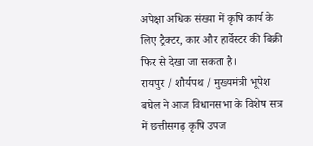अपेक्षा अधिक संख्या में कृषि कार्य के लिए ट्रैक्टर, कार और हार्वेस्टर की बिक्री फिर से देखा जा सकता है।
रायपुर / शौर्यपथ / मुख्यमंत्री भूपेश बघेल ने आज विधानसभा के विशेष सत्र में छत्तीसगढ़ कृषि उपज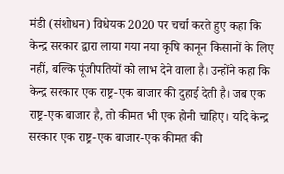मंडी (संशोधन) विधेयक 2020 पर चर्चा करते हुए कहा कि केन्द्र सरकार द्वारा लाया गया नया कृषि कानून किसानों के लिए नहीं, बल्कि पूंजीपतियों को लाभ देने वाला है। उन्होंने कहा कि केन्द्र सरकार एक राष्ट्र-एक बाजार की दुहाई देती है। जब एक राष्ट्र-एक बाजार है, तो कीमत भी एक होनी चाहिए। यदि केन्द्र सरकार एक राष्ट्र-एक बाजार-एक कीमत की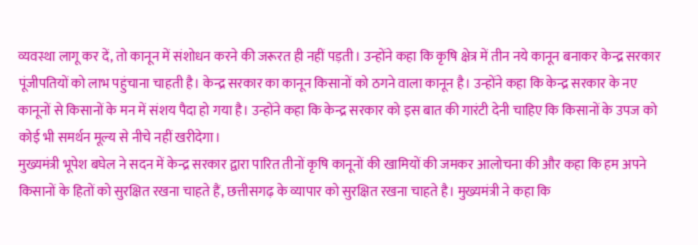व्यवस्था लागू कर दें, तो कानून में संशोधन करने की जरूरत ही नहीं पड़ती। उन्होंने कहा कि कृषि क्षेत्र में तीन नये कानून बनाकर केन्द्र सरकार पूंजीपतियों को लाभ पहुंचाना चाहती है। केन्द्र सरकार का कानून किसानों को ठगने वाला कानून है। उन्होंने कहा कि केन्द्र सरकार के नए कानूनों से किसानों के मन में संशय पैदा हो गया है। उन्होंने कहा कि केन्द्र सरकार को इस बात की गारंटी देनी चाहिए कि किसानों के उपज को कोई भी समर्थन मूल्य से नीचे नहीं खरीदेगा।
मुख्यमंत्री भूपेश बघेल ने सदन में केन्द्र सरकार द्वारा पारित तीनों कृषि कानूनों की खामियों की जमकर आलोचना की और कहा कि हम अपने किसानों के हितों को सुरक्षित रखना चाहते हैं, छत्तीसगढ़ के व्यापार को सुरक्षित रखना चाहते है। मुख्यमंत्री ने कहा कि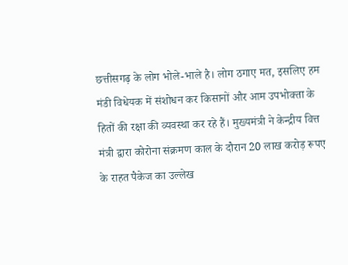छत्तीसगढ़ के लोग भोले-भाले है। लोग ठगाए मत, इसलिए हम मंडी विधेयक में संशोधन कर किसानों और आम उपभोक्ता के हितों की रक्षा की व्यवस्था कर रहे हैं। मुख्यमंत्री ने केन्द्रीय वित्त मंत्री द्वारा कोरोना संक्रमण काल के दौरान 20 लाख करोड़ रूपए के राहत पैकेज का उल्लेख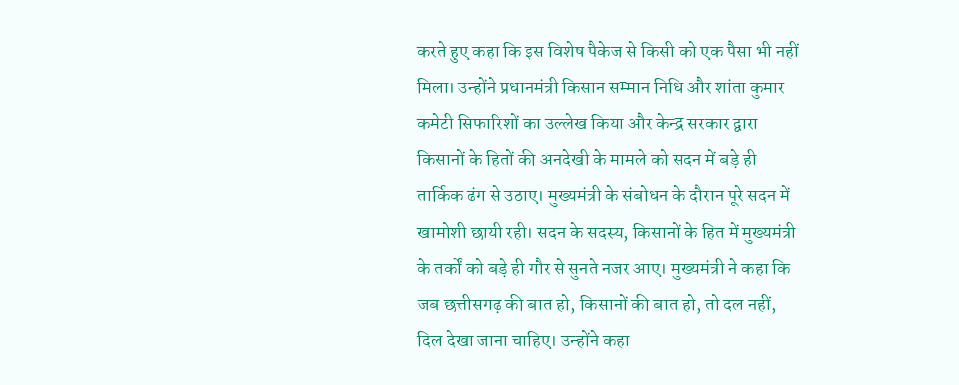करते हुए कहा कि इस विशेष पैकेज से किसी को एक पैसा भी नहीं मिला। उन्होंने प्रधानमंत्री किसान सम्मान निधि और शांता कुमार कमेटी सिफारिशों का उल्लेख किया और केन्द्र सरकार द्वारा किसानों के हितों की अनदेखी के मामले को सदन में बड़े ही तार्किक ढंग से उठाए। मुख्यमंत्री के संबोधन के दौरान पूरे सदन में खामोशी छायी रही। सदन के सदस्य, किसानों के हित में मुख्यमंत्री के तर्कों को बड़े ही गौर से सुनते नजर आए। मुख्यमंत्री ने कहा कि जब छत्तीसगढ़ की बात हो, किसानों की बात हो, तो दल नहीं, दिल देखा जाना चाहिए। उन्होंने कहा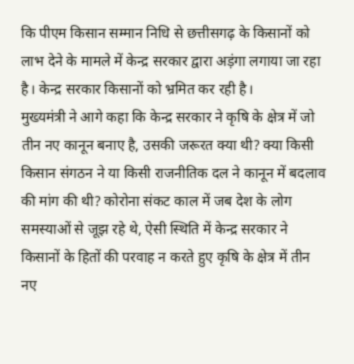कि पीएम किसान सम्मान निधि से छत्तीसगढ़ के किसानों को लाभ देने के मामले में केन्द्र सरकार द्वारा अड़ंगा लगाया जा रहा है। केन्द्र सरकार किसानों को भ्रमित कर रही है।
मुख्यमंत्री ने आगे कहा कि केन्द्र सरकार ने कृषि के क्षेत्र में जो तीन नए कानून बनाए है, उसकी जरूरत क्या थी? क्या किसी किसान संगठन ने या किसी राजनीतिक दल ने कानून में बदलाव की मांग की थी? कोरोना संकट काल में जब देश के लोग समस्याओं से जूझ रहे थे, ऐसी स्थिति में केन्द्र सरकार ने किसानों के हितों की परवाह न करते हुए कृषि के क्षेत्र में तीन नए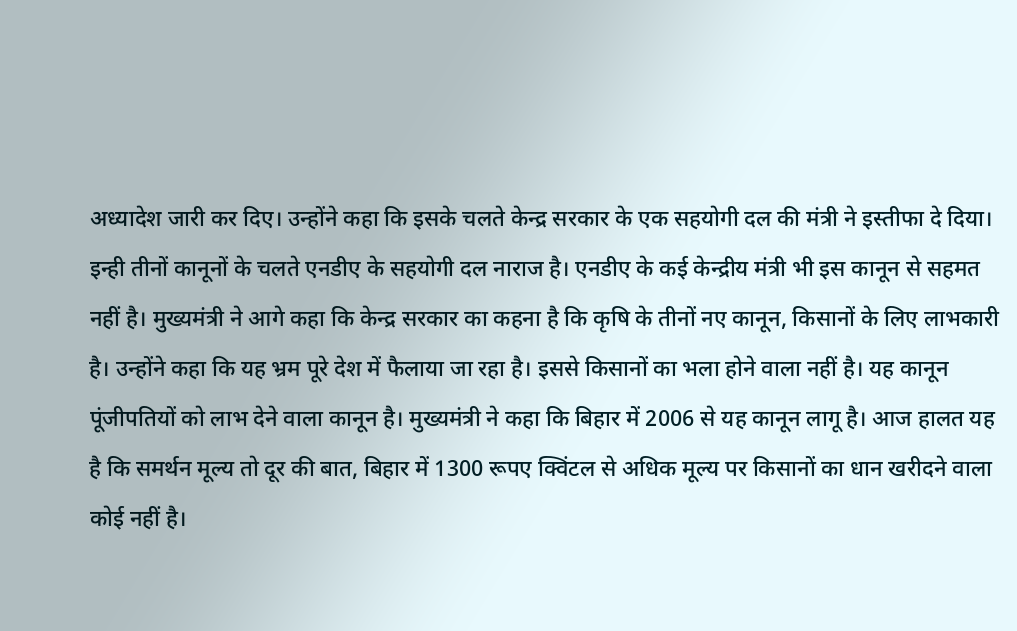अध्यादेश जारी कर दिए। उन्होंने कहा कि इसके चलते केन्द्र सरकार के एक सहयोगी दल की मंत्री ने इस्तीफा दे दिया। इन्ही तीनों कानूनों के चलते एनडीए के सहयोगी दल नाराज है। एनडीए के कई केन्द्रीय मंत्री भी इस कानून से सहमत नहीं है। मुख्यमंत्री ने आगे कहा कि केन्द्र सरकार का कहना है कि कृषि के तीनों नए कानून, किसानों के लिए लाभकारी है। उन्होंने कहा कि यह भ्रम पूरे देश में फैलाया जा रहा है। इससे किसानों का भला होने वाला नहीं है। यह कानून पूंजीपतियों को लाभ देने वाला कानून है। मुख्यमंत्री ने कहा कि बिहार में 2006 से यह कानून लागू है। आज हालत यह है कि समर्थन मूल्य तो दूर की बात, बिहार में 1300 रूपए क्विंटल से अधिक मूल्य पर किसानों का धान खरीदने वाला कोई नहीं है।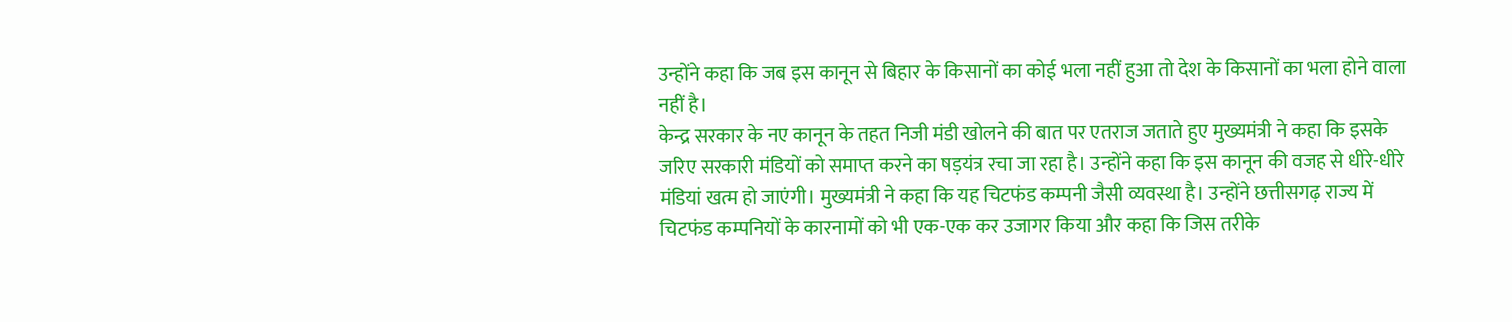उन्होंने कहा कि जब इस कानून से बिहार के किसानों का कोई भला नहीं हुआ तो देश के किसानों का भला होने वाला नहीं है।
केन्द्र सरकार के नए कानून के तहत निजी मंडी खोलने की बात पर एतराज जताते हुए मुख्यमंत्री ने कहा कि इसके जरिए सरकारी मंडियों को समाप्त करने का षड़यंत्र रचा जा रहा है। उन्होंने कहा कि इस कानून की वजह से धीरे-धीरे मंडियां खत्म हो जाएंगी। मुख्यमंत्री ने कहा कि यह चिटफंड कम्पनी जैसी व्यवस्था है। उन्होंने छत्तीसगढ़ राज्य में चिटफंड कम्पनियों के कारनामों को भी एक-एक कर उजागर किया और कहा कि जिस तरीके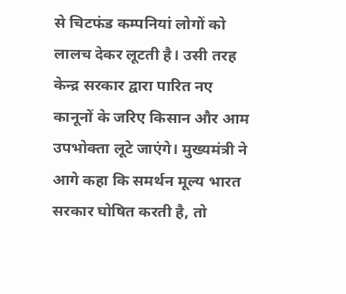से चिटफंड कम्पनियां लोगों को लालच देकर लूटती है। उसी तरह केन्द्र सरकार द्वारा पारित नए कानूनों के जरिए किसान और आम उपभोक्ता लूटे जाएंगे। मुख्यमंत्री ने आगे कहा कि समर्थन मूल्य भारत सरकार घोषित करती है, तो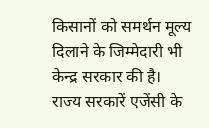किसानों को समर्थन मूल्य दिलाने के जिम्मेदारी भी केन्द्र सरकार की है। राज्य सरकारें एजेंसी के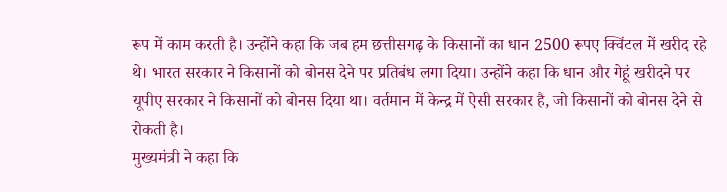रूप में काम करती है। उन्होंने कहा कि जब हम छत्तीसगढ़ के किसानों का धान 2500 रूपए क्विंटल में खरीद रहे थे। भारत सरकार ने किसानों को बोनस देने पर प्रतिबंध लगा दिया। उन्होंने कहा कि धान और गेहूं खरीदने पर यूपीए सरकार ने किसानों को बोनस दिया था। वर्तमान में केन्द्र में ऐसी सरकार है, जो किसानों को बोनस देने से रोकती है।
मुख्यमंत्री ने कहा कि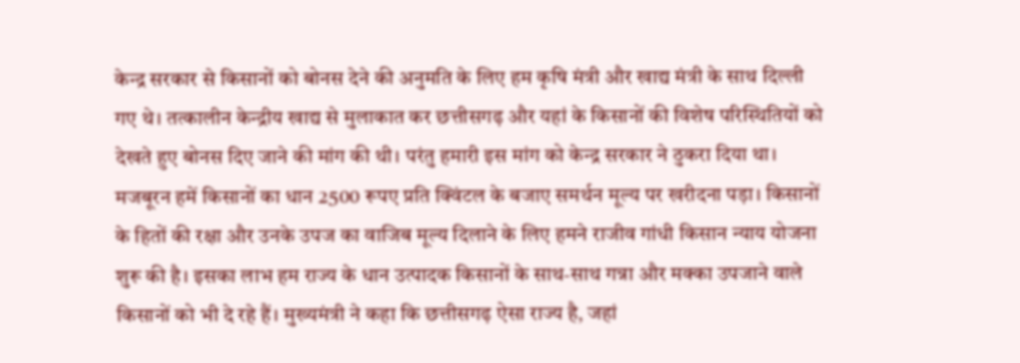केन्द्र सरकार से किसानों को बोनस देने की अनुमति के लिए हम कृषि मंत्री और खाद्य मंत्री के साथ दिल्ली गए थे। तत्कालीन केन्द्रीय खाद्य से मुलाकात कर छत्तीसगढ़ और यहां के किसानों की विशेष परिस्थितियों को देखते हुए बोनस दिए जाने की मांग की थी। परंतु हमारी इस मांग को केन्द्र सरकार ने ठुकरा दिया था। मजबूरन हमें किसानों का धान 2500 रूपए प्रति क्विंटल के बजाए समर्थन मूल्य पर खरीदना पड़ा। किसानों के हितों की रक्षा और उनके उपज का वाजिब मूल्य दिलाने के लिए हमने राजीव गांधी किसान न्याय योजना शुरू की है। इसका लाभ हम राज्य के धान उत्पादक किसानों के साथ-साथ गन्ना और मक्का उपजाने वाले किसानों को भी दे रहे हैं। मुख्यमंत्री ने कहा कि छत्तीसगढ़ ऐसा राज्य है, जहां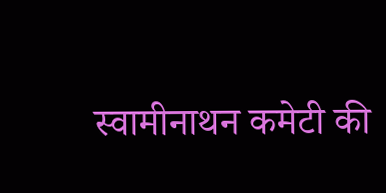स्वामीनाथन कमेटी की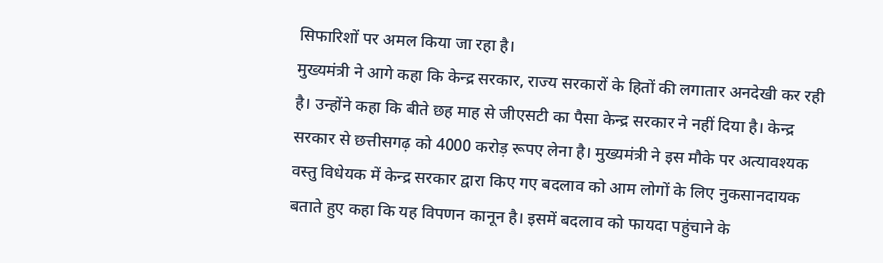सिफारिशों पर अमल किया जा रहा है।
मुख्यमंत्री ने आगे कहा कि केन्द्र सरकार, राज्य सरकारों के हितों की लगातार अनदेखी कर रही है। उन्होंने कहा कि बीते छह माह से जीएसटी का पैसा केन्द्र सरकार ने नहीं दिया है। केन्द्र सरकार से छत्तीसगढ़ को 4000 करोड़ रूपए लेना है। मुख्यमंत्री ने इस मौके पर अत्यावश्यक वस्तु विधेयक में केन्द्र सरकार द्वारा किए गए बदलाव को आम लोगों के लिए नुकसानदायक बताते हुए कहा कि यह विपणन कानून है। इसमें बदलाव को फायदा पहुंचाने के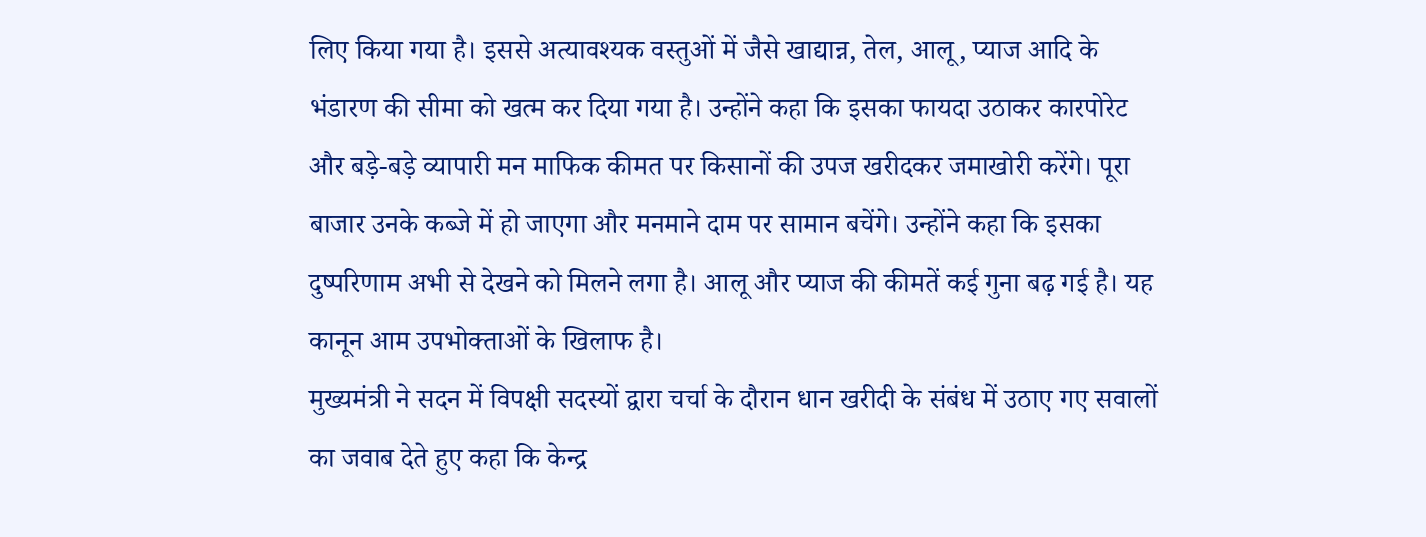लिए किया गया है। इससे अत्यावश्यक वस्तुओं में जैसे खाद्यान्न, तेल, आलू, प्याज आदि के भंडारण की सीमा को खत्म कर दिया गया है। उन्होंने कहा कि इसका फायदा उठाकर कारपोरेट और बड़े-बड़े व्यापारी मन माफिक कीमत पर किसानों की उपज खरीदकर जमाखोरी करेंगे। पूरा बाजार उनके कब्जे में हो जाएगा और मनमाने दाम पर सामान बचेंगे। उन्होंने कहा कि इसका दुष्परिणाम अभी से देखने को मिलने लगा है। आलू और प्याज की कीमतें कई गुना बढ़ गई है। यह कानून आम उपभोक्ताओं के खिलाफ है।
मुख्यमंत्री ने सदन में विपक्षी सदस्यों द्वारा चर्चा के दौरान धान खरीदी के संबंध में उठाए गए सवालों का जवाब देते हुए कहा कि केन्द्र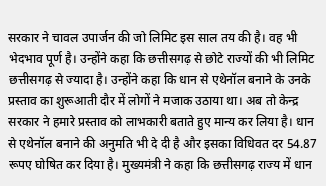सरकार ने चावल उपार्जन की जो लिमिट इस साल तय की है। वह भी भेदभाव पूर्ण है। उन्होंने कहा कि छत्तीसगढ़ से छोटे राज्यों की भी लिमिट छत्तीसगढ़ से ज्यादा है। उन्होंने कहा कि धान से एथेनॉल बनाने के उनके प्रस्ताव का शुरूआती दौर में लोगों ने मजाक उठाया था। अब तो केन्द्र सरकार ने हमारे प्रस्ताव को लाभकारी बताते हुए मान्य कर लिया है। धान से एथेनॉल बनाने की अनुमति भी दे दी है और इसका विधिवत दर 54.87 रूपए घोषित कर दिया है। मुख्यमंत्री ने कहा कि छत्तीसगढ़ राज्य में धान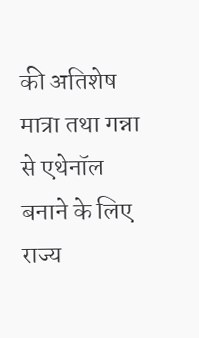की अतिशेष मात्रा तथा गन्ना से एथेनॉल बनाने के लिए राज्य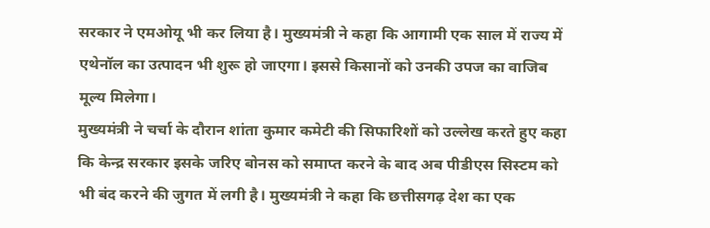सरकार ने एमओयू भी कर लिया है। मुख्यमंत्री ने कहा कि आगामी एक साल में राज्य में एथेनॉल का उत्पादन भी शुरू हो जाएगा। इससे किसानों को उनकी उपज का वाजिब मूल्य मिलेगा।
मुख्यमंत्री ने चर्चा के दौरान शांता कुमार कमेटी की सिफारिशों को उल्लेख करते हुए कहा कि केन्द्र सरकार इसके जरिए बोनस को समाप्त करने के बाद अब पीडीएस सिस्टम को भी बंद करने की जुगत में लगी है। मुख्यमंत्री ने कहा कि छत्तीसगढ़ देश का एक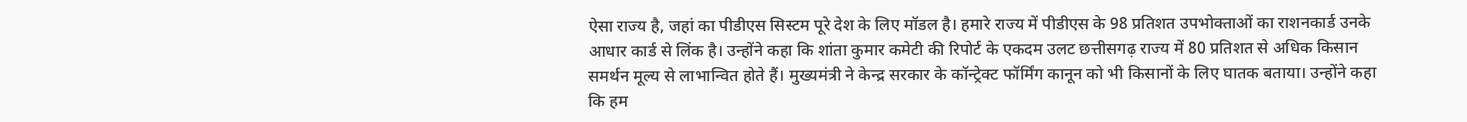ऐसा राज्य है, जहां का पीडीएस सिस्टम पूरे देश के लिए मॉडल है। हमारे राज्य में पीडीएस के 98 प्रतिशत उपभोक्ताओं का राशनकार्ड उनके आधार कार्ड से लिंक है। उन्होंने कहा कि शांता कुमार कमेटी की रिपोर्ट के एकदम उलट छत्तीसगढ़ राज्य में 80 प्रतिशत से अधिक किसान समर्थन मूल्य से लाभान्वित होते हैं। मुख्यमंत्री ने केन्द्र सरकार के कॉन्ट्रेक्ट फॉर्मिंग कानून को भी किसानों के लिए घातक बताया। उन्होंने कहा कि हम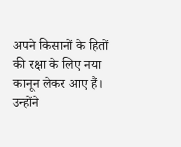अपने किसानों के हितों की रक्षा के लिए नया कानून लेकर आए हैं। उन्होंने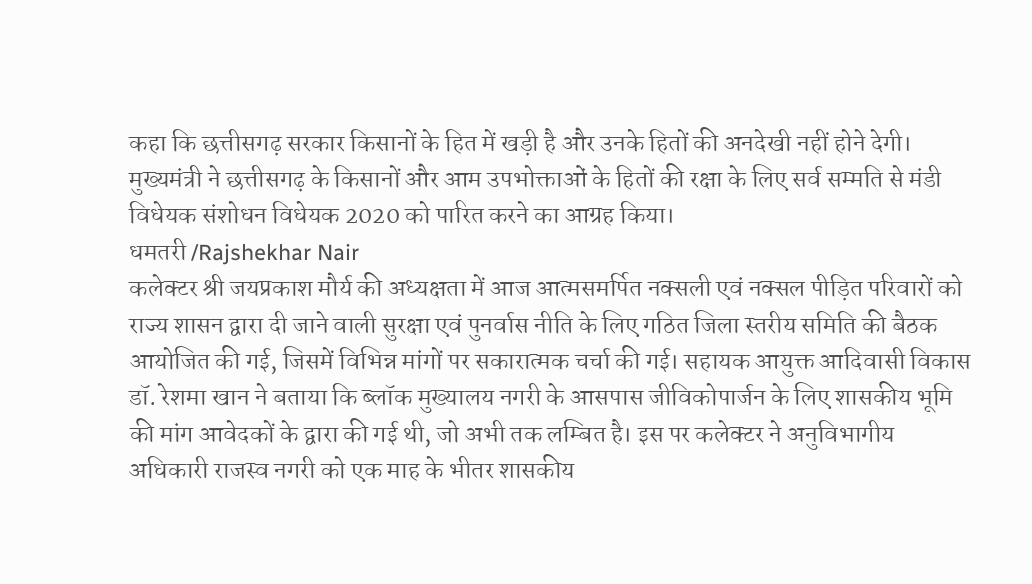कहा कि छत्तीसगढ़ सरकार किसानों के हित में खड़ी है और उनके हितों की अनदेखी नहीं होने देगी। मुख्यमंत्री ने छत्तीसगढ़ के किसानों और आम उपभोक्ताओं के हितों की रक्षा के लिए सर्व सम्मति से मंडी विधेयक संशोधन विधेयक 2020 को पारित करने का आग्रह किया।
धमतरी /Rajshekhar Nair
कलेक्टर श्री जयप्रकाश मौर्य की अध्यक्षता में आज आत्मसमर्पित नक्सली एवं नक्सल पीड़ित परिवारों को राज्य शासन द्वारा दी जाने वाली सुरक्षा एवं पुनर्वास नीति के लिए गठित जिला स्तरीय समिति की बैठक आयोजित की गई, जिसमें विभिन्न मांगों पर सकारात्मक चर्चा की गई। सहायक आयुक्त आदिवासी विकास डॉ. रेशमा खान ने बताया कि ब्लॉक मुख्यालय नगरी के आसपास जीविकोपार्जन के लिए शासकीय भूमि की मांग आवेदकों के द्वारा की गई थी, जो अभी तक लम्बित है। इस पर कलेक्टर ने अनुविभागीय अधिकारी राजस्व नगरी को एक माह के भीतर शासकीय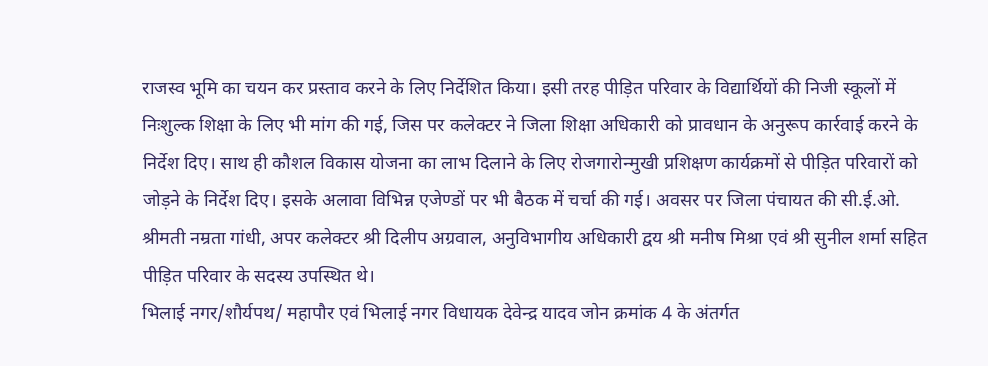राजस्व भूमि का चयन कर प्रस्ताव करने के लिए निर्देशित किया। इसी तरह पीड़ित परिवार के विद्यार्थियों की निजी स्कूलों में निःशुल्क शिक्षा के लिए भी मांग की गई, जिस पर कलेक्टर ने जिला शिक्षा अधिकारी को प्रावधान के अनुरूप कार्रवाई करने के निर्देश दिए। साथ ही कौशल विकास योजना का लाभ दिलाने के लिए रोजगारोन्मुखी प्रशिक्षण कार्यक्रमों से पीड़ित परिवारों को जोड़ने के निर्देश दिए। इसके अलावा विभिन्न एजेण्डों पर भी बैठक में चर्चा की गई। अवसर पर जिला पंचायत की सी.ई.ओ. श्रीमती नम्रता गांधी, अपर कलेक्टर श्री दिलीप अग्रवाल, अनुविभागीय अधिकारी द्वय श्री मनीष मिश्रा एवं श्री सुनील शर्मा सहित पीड़ित परिवार के सदस्य उपस्थित थे।
भिलाई नगर/शौर्यपथ/ महापौर एवं भिलाई नगर विधायक देवेन्द्र यादव जोन क्रमांक 4 के अंतर्गत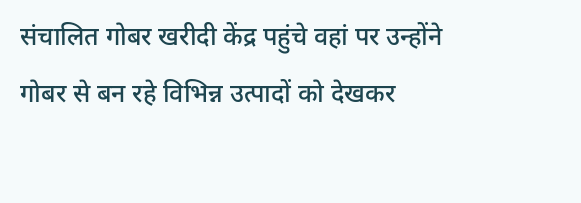संचालित गोबर खरीदी केंद्र पहुंचे वहां पर उन्होंने गोबर से बन रहे विभिन्न उत्पादों को देखकर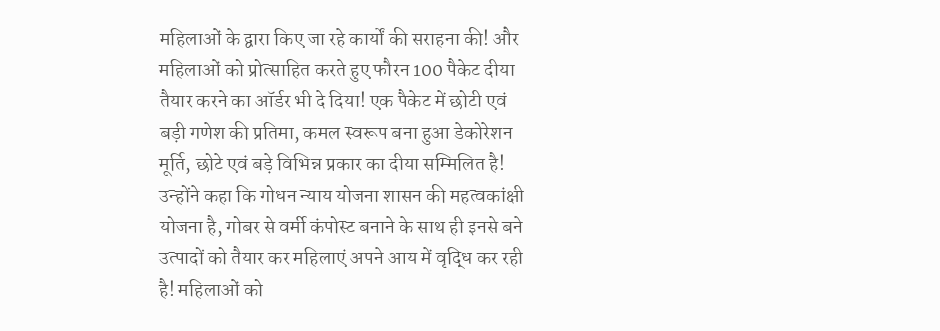महिलाओं के द्वारा किए जा रहे कार्यों की सराहना की! और महिलाओं को प्रोत्साहित करते हुए फौरन 100 पैकेट दीया तैयार करने का ऑर्डर भी दे दिया! एक पैकेट में छोटी एवं बड़ी गणेश की प्रतिमा, कमल स्वरूप बना हुआ डेकोरेशन मूर्ति, छोटे एवं बड़े विभिन्न प्रकार का दीया सम्मिलित है! उन्होंने कहा कि गोधन न्याय योजना शासन की महत्वकांक्षी योजना है, गोबर से वर्मी कंपोस्ट बनाने के साथ ही इनसे बने उत्पादों को तैयार कर महिलाएं अपने आय में वृद्धि कर रही है! महिलाओं को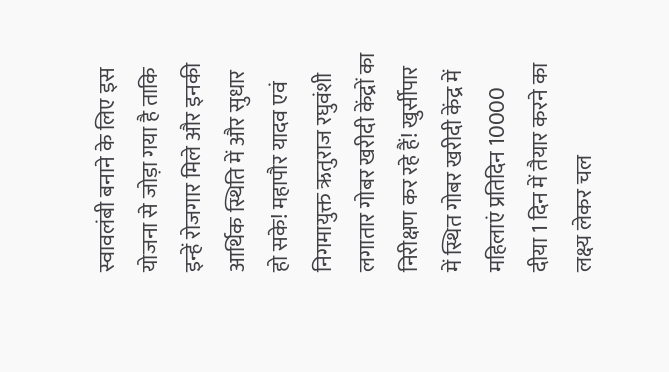स्वावलंबी बनाने के लिए इस योजना से जोड़ा गया है ताकि इन्हें रोजगार मिले और इनकी आर्थिक स्थिति में और सुधार हो सके! महापौर यादव एवं निगमायुक्त ऋतुराज रघुवंशी लगातार गोबर खरीदी केंद्रों का निरीक्षण कर रहे हैं! खुर्सीपार में स्थित गोबर खरीदी केंद्र में महिलाएं प्रतिदिन 10000 दीया 1 दिन में तैयार करने का लक्ष्य लेकर चल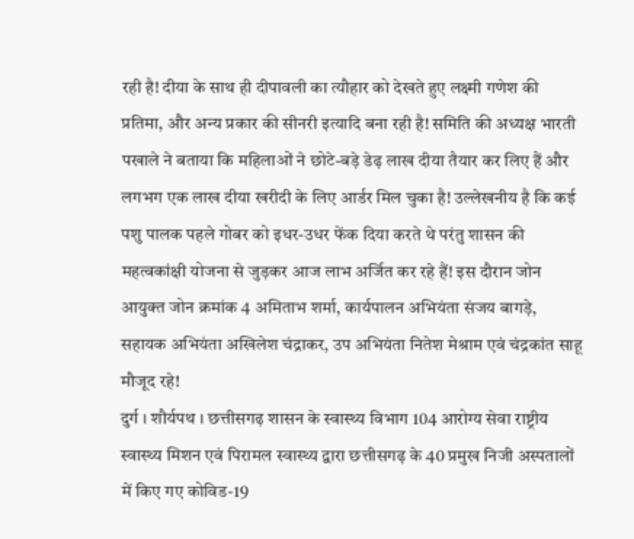रही है! दीया के साथ ही दीपावली का त्यौहार को देखते हुए लक्ष्मी गणेश की प्रतिमा, और अन्य प्रकार की सीनरी इत्यादि बना रही है! समिति की अध्यक्ष भारती पखाले ने बताया कि महिलाओं ने छोटे-बड़े डेढ़ लाख दीया तैयार कर लिए हैं और लगभग एक लाख दीया खरीदी के लिए आर्डर मिल चुका है! उल्लेखनीय है कि कई पशु पालक पहले गोबर को इधर-उधर फेंक दिया करते थे परंतु शासन की महत्वकांक्षी योजना से जुड़कर आज लाभ अर्जित कर रहे हैं! इस दौरान जोन आयुक्त जोन क्रमांक 4 अमिताभ शर्मा, कार्यपालन अभियंता संजय बागड़े, सहायक अभियंता अखिलेश चंद्राकर, उप अभियंता नितेश मेश्राम एवं चंद्रकांत साहू मौजूद रहे!
दुर्ग । शौर्यपथ । छत्तीसगढ़ शासन के स्वास्थ्य विभाग 104 आरोग्य सेवा राष्ट्रीय स्वास्थ्य मिशन एवं पिरामल स्वास्थ्य द्वारा छत्तीसगढ़ के 40 प्रमुख निजी अस्पतालों में किए गए कोविड-19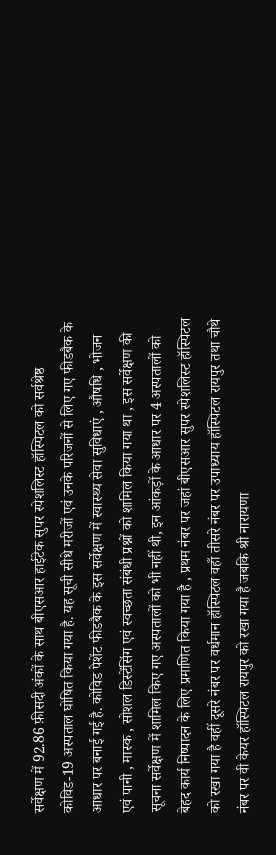सर्वेक्षण में 92.86 फ़ीसदी अंकों के साथ बीएसआर हाईटेक सुपर स्पेशलिस्ट हॉस्पिटल को सर्वश्रेष्ठ कोविड-19 अस्पताल घोषित किया गया है. यह सूची सीधे मरीजों एवं उनके परिजनों से लिए गए फीडबैक के आधार पर बनाई गई है. कोविड पेशेंट फीडबैक के इस सर्वेक्षण में स्वास्थ्य सेवा सुविधाएं , औषधि , भोजन एवं पानी , मास्क , सोशल डिस्टेंसिंग एवं स्वच्छता संबंधी प्रश्नों को शामिल किया गया था , इस सर्वेक्षण की सूचना सर्वेक्षण में शामिल किए गए अस्पतालों को भी नहीं थी, इन आंकड़ों के आधार पर 4 अस्पतालों को बेहद कार्य निष्पादन के लिए प्रमाणित किया गया है , प्रथम नंबर पर जहां बीएसआर सुपर स्पेशलिस्ट हॉस्पिटल को रखा गया है वहीं दूसरे नंबर पर वर्धमान हॉस्पिटल वहाँ तीसरे नंबर पर उपाध्याय हॉस्पिटल रायपुर तथा चौथे नंबर पर वी केयर हॉस्पिटल रायपुर को रखा गया है जबकि श्री नारायणा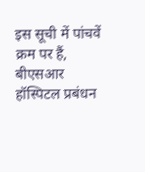इस सूची में पांचवें क्रम पर हैं, बीएसआर हॉस्पिटल प्रबंधन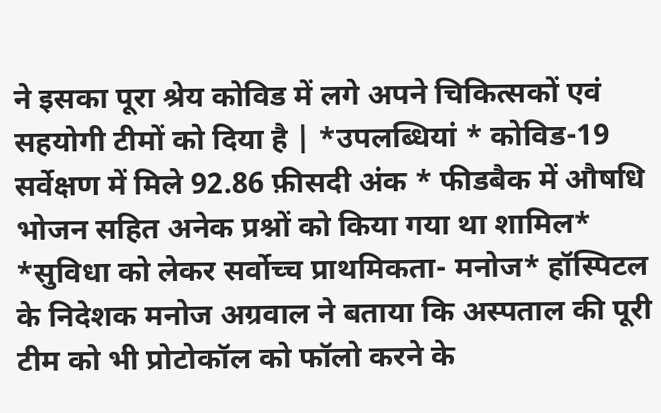ने इसका पूरा श्रेय कोविड में लगे अपने चिकित्सकों एवं सहयोगी टीमों को दिया है | *उपलब्धियां * कोविड-19 सर्वेक्षण में मिले 92.86 फ़ीसदी अंक * फीडबैक में औषधि भोजन सहित अनेक प्रश्नों को किया गया था शामिल* *सुविधा को लेकर सर्वोच्च प्राथमिकता- मनोज* हॉस्पिटल के निदेशक मनोज अग्रवाल ने बताया कि अस्पताल की पूरी टीम को भी प्रोटोकॉल को फॉलो करने के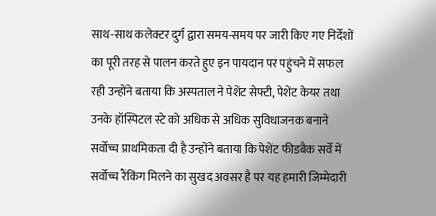साथ-साथ कलेक्टर दुर्ग द्वारा समय-समय पर जारी किए गए निर्देशों का पूरी तरह से पालन करते हुए इन पायदान पर पहुंचने में सफल रही उन्होंने बताया कि अस्पताल ने पेशेंट सेफ्टी, पेशेंट केयर तथा उनके हॉस्पिटल स्टे को अधिक से अधिक सुविधाजनक बनाने सर्वोच्च प्राथमिकता दी है उन्होंने बताया कि पेशेंट फीडबैक सर्वे में सर्वोच्च रैंकिंग मिलने का सुखद अवसर है पर यह हमारी जिम्मेदारी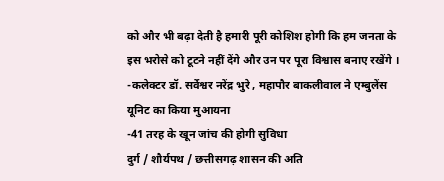को और भी बढ़ा देती है हमारी पूरी कोशिश होगी कि हम जनता के इस भरोसे को टूटने नहीं देंगे और उन पर पूरा विश्वास बनाए रखेंगे ।
-कलेक्टर डॉ. सर्वेश्वर नरेंद्र भुरे , महापौर बाकलीवाल ने एम्बुलेंस यूनिट का किया मुआयना
-41 तरह के खून जांच की होगी सुविधा
दुर्ग / शौर्यपथ / छत्तीसगढ़ शासन की अति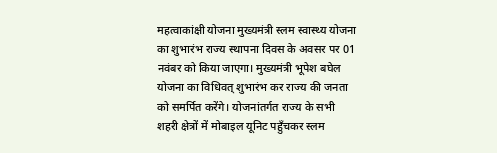महत्वाकांक्षी योजना मुख्यमंत्री स्लम स्वास्थ्य योजना का शुभारंभ राज्य स्थापना दिवस के अवसर पर 01 नवंबर को किया जाएगा। मुख्यमंत्री भूपेश बघेल योजना का विधिवत् शुभारंभ कर राज्य की जनता को समर्पित करेंगे। योजनांतर्गत राज्य के सभी शहरी क्षेत्रों में मोबाइल यूनिट पहुँचकर स्लम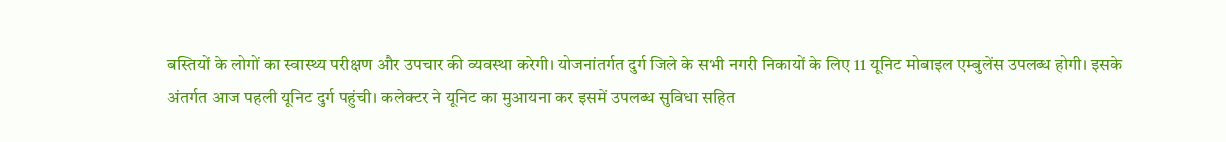बस्तियों के लोगों का स्वास्थ्य परीक्षण और उपचार की व्यवस्था करेगी। योजनांतर्गत दुर्ग जिले के सभी नगरी निकायों के लिए 11 यूनिट मोबाइल एम्बुलेंस उपलब्ध होगी। इसके अंतर्गत आज पहली यूनिट दुर्ग पहुंची। कलेक्टर ने यूनिट का मुआयना कर इसमें उपलब्ध सुविधा सहित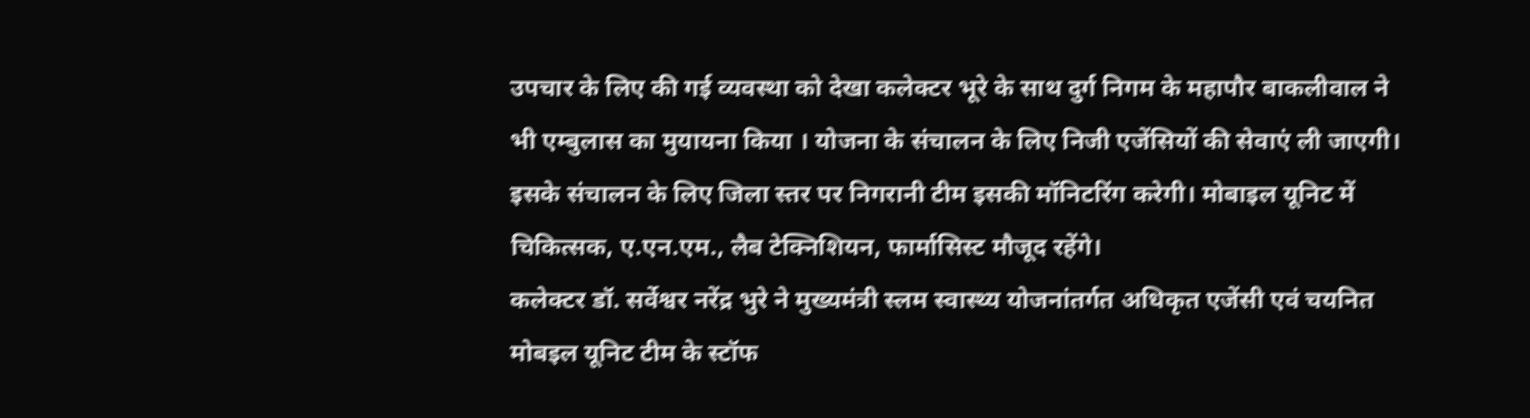उपचार के लिए की गई व्यवस्था को देखा कलेक्टर भूरे के साथ दुर्ग निगम के महापौर बाकलीवाल ने भी एम्बुलास का मुयायना किया । योजना के संचालन के लिए निजी एजेंसियों की सेवाएं ली जाएगी। इसके संचालन के लिए जिला स्तर पर निगरानी टीम इसकी मॉनिटरिंग करेगी। मोबाइल यूनिट में चिकित्सक, ए.एन.एम., लैब टेक्निशियन, फार्मासिस्ट मौजूद रहेंगे।
कलेक्टर डॉ. सर्वेश्वर नरेंद्र भुरे ने मुख्यमंत्री स्लम स्वास्थ्य योजनांतर्गत अधिकृत एजेंसी एवं चयनित मोबइल यूनिट टीम के स्टॉफ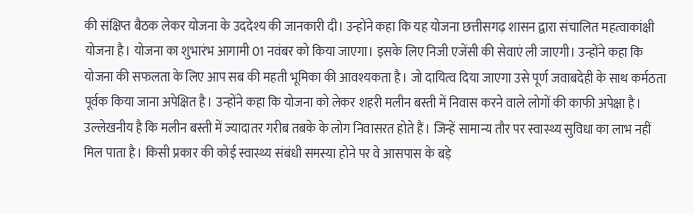की संक्षिप्त बैठक लेकर योजना के उददेश्य की जानकारी दी। उन्होंने कहा कि यह योजना छत्तीसगढ़ शासन द्वारा संचालित महत्वाकांक्षी योजना है। योजना का शुभारंभ आगामी 01 नवंबर को किया जाएगा। इसके लिए निजी एजेंसी की सेवाएं ली जाएगी। उन्होंने कहा कि योजना की सफलता के लिए आप सब की महती भूमिका की आवश्यकता है। जो दायित्व दिया जाएगा उसे पूर्ण जवाबदेही के साथ कर्मठता पूर्वक किया जाना अपेक्षित है। उन्होंने कहा कि योजना को लेकर शहरी मलीन बस्ती में निवास करने वाले लोगों की काफी अपेक्षा है। उल्लेखनीय है कि मलीन बस्ती में ज्यादातर गरीब तबके के लोग निवासरत होते हैं। जिन्हें सामान्य तौर पर स्वास्थ्य सुविधा का लाभ नहीं मिल पाता है। किसी प्रकार की कोई स्वास्थ्य संबंधी समस्या होने पर वे आसपास के बड़े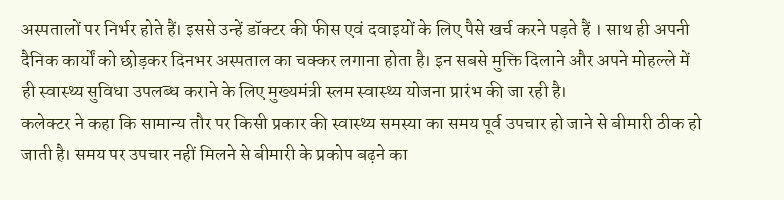अस्पतालों पर निर्भर होते हैं। इससे उन्हें डॉक्टर की फीस एवं दवाइयों के लिए पैसे खर्च करने पड़ते हैं । साथ ही अपनी दैनिक कार्यों को छोड़कर दिनभर अस्पताल का चक्कर लगाना होता है। इन सबसे मुक्ति दिलाने और अपने मोहल्ले में ही स्वास्थ्य सुविधा उपलब्ध कराने के लिए मुख्यमंत्री स्लम स्वास्थ्य योजना प्रारंभ की जा रही है।
कलेक्टर ने कहा कि सामान्य तौर पर किसी प्रकार की स्वास्थ्य समस्या का समय पूर्व उपचार हो जाने से बीमारी ठीक हो जाती है। समय पर उपचार नहीं मिलने से बीमारी के प्रकोप बढ़ने का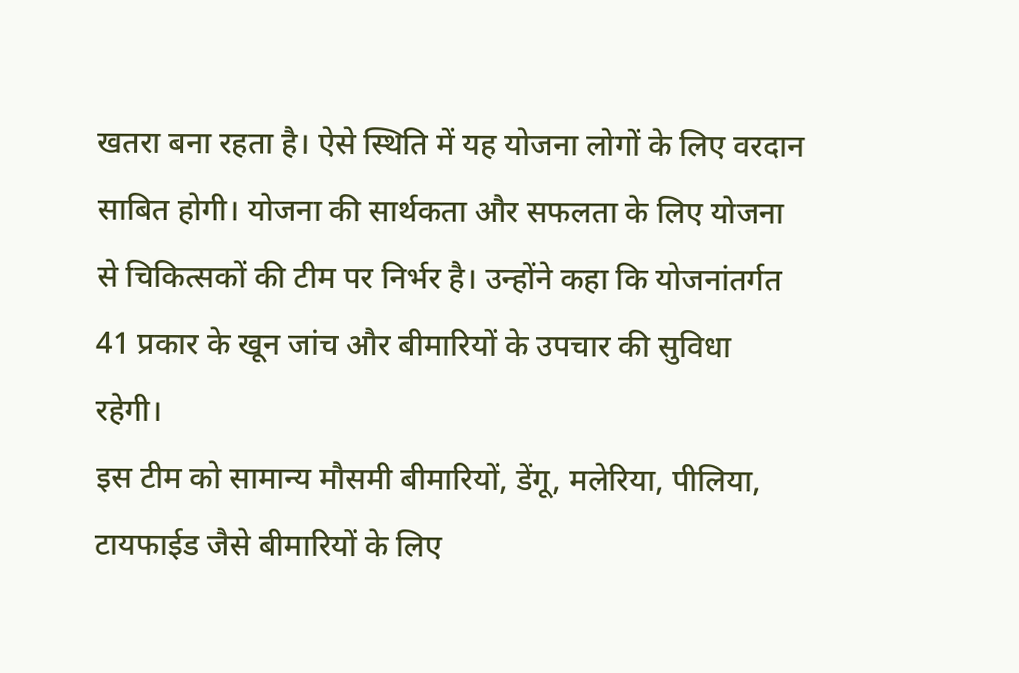खतरा बना रहता है। ऐसे स्थिति में यह योजना लोगों के लिए वरदान साबित होगी। योजना की सार्थकता और सफलता के लिए योजना से चिकित्सकों की टीम पर निर्भर है। उन्होंने कहा कि योजनांतर्गत 41 प्रकार के खून जांच और बीमारियों के उपचार की सुविधा रहेगी।
इस टीम को सामान्य मौसमी बीमारियों, डेंगू, मलेरिया, पीलिया, टायफाईड जैसे बीमारियों के लिए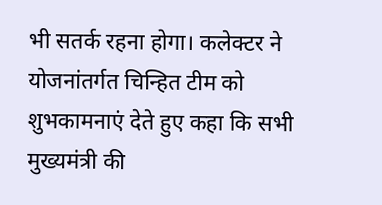भी सतर्क रहना होगा। कलेक्टर ने योजनांतर्गत चिन्हित टीम को शुभकामनाएं देते हुए कहा कि सभी मुख्यमंत्री की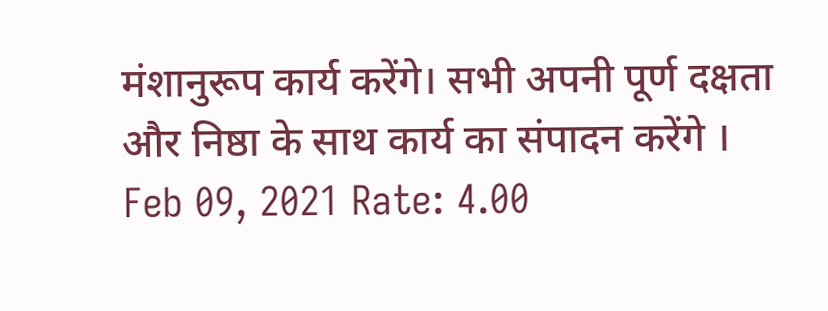मंशानुरूप कार्य करेंगे। सभी अपनी पूर्ण दक्षता और निष्ठा के साथ कार्य का संपादन करेंगे ।
Feb 09, 2021 Rate: 4.00